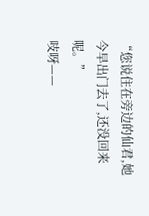“您说住在旁边的仙君,她今早出门去了,还没回来呢。”
吱呀——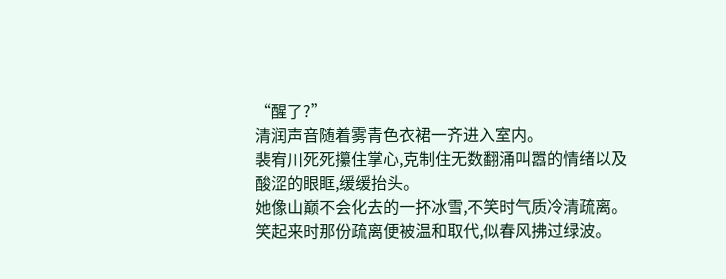“醒了?”
清润声音随着雾青色衣裙一齐进入室内。
裴宥川死死攥住掌心,克制住无数翻涌叫嚣的情绪以及酸涩的眼眶,缓缓抬头。
她像山巅不会化去的一抔冰雪,不笑时气质冷清疏离。
笑起来时那份疏离便被温和取代,似春风拂过绿波。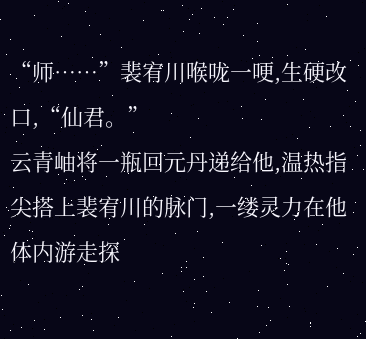“师……”裴宥川喉咙一哽,生硬改口,“仙君。”
云青岫将一瓶回元丹递给他,温热指尖搭上裴宥川的脉门,一缕灵力在他体内游走探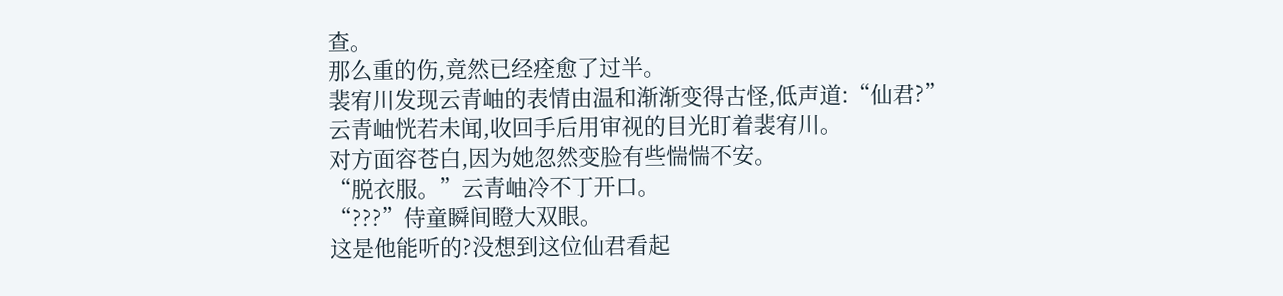查。
那么重的伤,竟然已经痊愈了过半。
裴宥川发现云青岫的表情由温和渐渐变得古怪,低声道:“仙君?”
云青岫恍若未闻,收回手后用审视的目光盯着裴宥川。
对方面容苍白,因为她忽然变脸有些惴惴不安。
“脱衣服。”云青岫冷不丁开口。
“???”侍童瞬间瞪大双眼。
这是他能听的?没想到这位仙君看起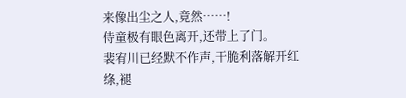来像出尘之人,竟然……!
侍童极有眼色离开,还带上了门。
裴宥川已经默不作声,干脆利落解开红绦,褪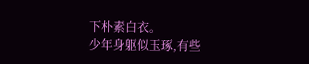下朴素白衣。
少年身躯似玉琢,有些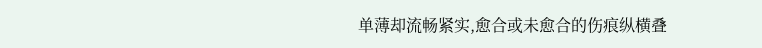单薄却流畅紧实,愈合或未愈合的伤痕纵横叠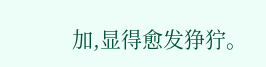加,显得愈发狰狞。